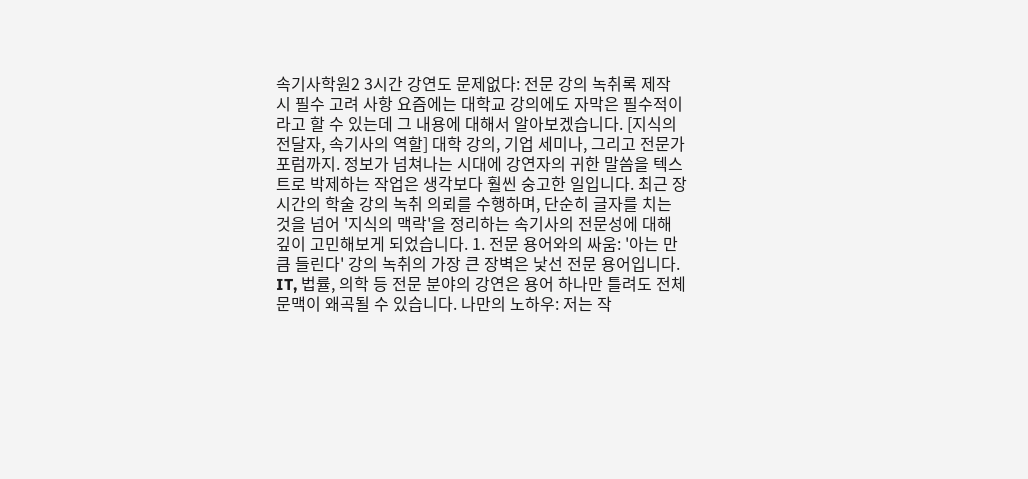속기사학원2 3시간 강연도 문제없다: 전문 강의 녹취록 제작 시 필수 고려 사항 요즘에는 대학교 강의에도 자막은 필수적이라고 할 수 있는데 그 내용에 대해서 알아보겠습니다. [지식의 전달자, 속기사의 역할] 대학 강의, 기업 세미나, 그리고 전문가 포럼까지. 정보가 넘쳐나는 시대에 강연자의 귀한 말씀을 텍스트로 박제하는 작업은 생각보다 훨씬 숭고한 일입니다. 최근 장시간의 학술 강의 녹취 의뢰를 수행하며, 단순히 글자를 치는 것을 넘어 '지식의 맥락'을 정리하는 속기사의 전문성에 대해 깊이 고민해보게 되었습니다. 1. 전문 용어와의 싸움: '아는 만큼 들린다' 강의 녹취의 가장 큰 장벽은 낯선 전문 용어입니다. IT, 법률, 의학 등 전문 분야의 강연은 용어 하나만 틀려도 전체 문맥이 왜곡될 수 있습니다. 나만의 노하우: 저는 작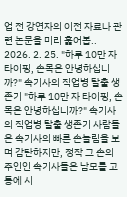업 전 강연자의 이전 자료나 관련 논문을 미리 훑어봅.. 2026. 2. 25. "하루 10만 자 타이핑, 손목은 안녕하십니까?" 속기사의 직업병 탈출 생존기 "하루 10만 자 타이핑, 손목은 안녕하십니까?" 속기사의 직업병 탈출 생존기 사람들은 속기사의 빠른 손놀림을 보며 감탄하지만, 정작 그 손의 주인인 속기사들은 남모를 고통에 시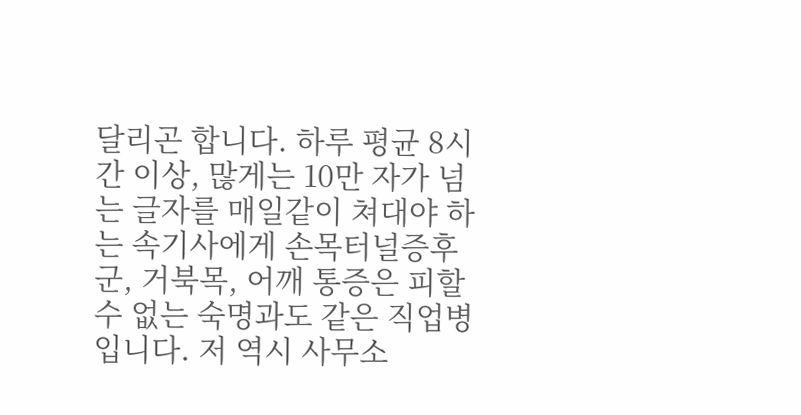달리곤 합니다. 하루 평균 8시간 이상, 많게는 10만 자가 넘는 글자를 매일같이 쳐대야 하는 속기사에게 손목터널증후군, 거북목, 어깨 통증은 피할 수 없는 숙명과도 같은 직업병입니다. 저 역시 사무소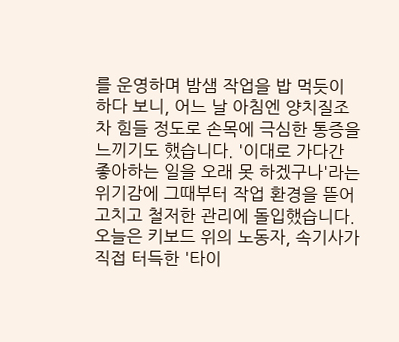를 운영하며 밤샘 작업을 밥 먹듯이 하다 보니, 어느 날 아침엔 양치질조차 힘들 정도로 손목에 극심한 통증을 느끼기도 했습니다. '이대로 가다간 좋아하는 일을 오래 못 하겠구나'라는 위기감에 그때부터 작업 환경을 뜯어고치고 철저한 관리에 돌입했습니다. 오늘은 키보드 위의 노동자, 속기사가 직접 터득한 '타이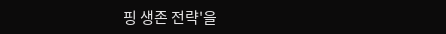핑 생존 전략'을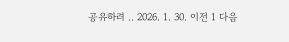공유하려 .. 2026. 1. 30. 이전 1 다음